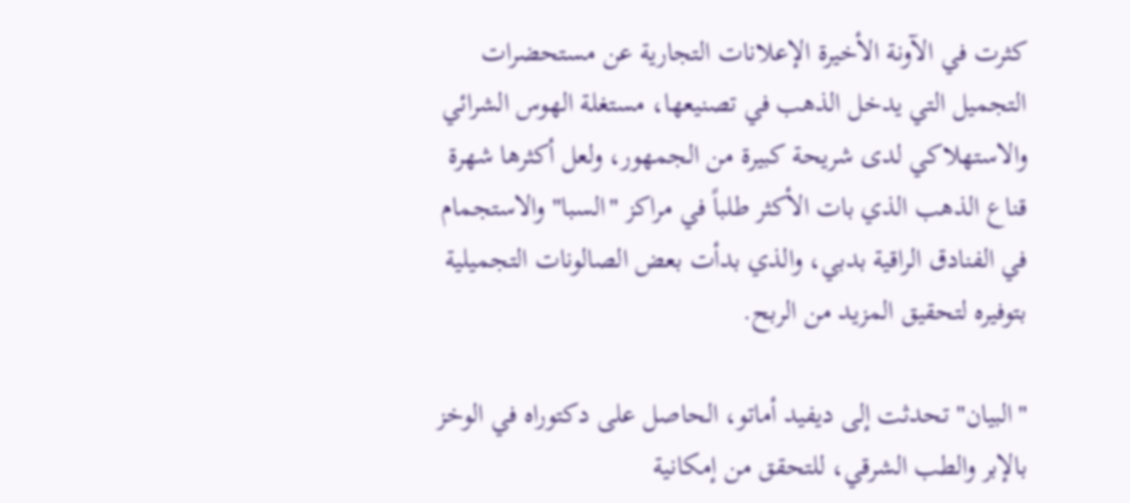كثرت في الآونة الأخيرة الإعلانات التجارية عن مستحضرات التجميل التي يدخل الذهب في تصنيعها، مستغلة الهوس الشرائي والاستهلاكي لدى شريحة كبيرة من الجمهور، ولعل أكثرها شهرة قناع الذهب الذي بات الأكثر طلباً في مراكز "السبا" والاستجمام في الفنادق الراقية بدبي، والذي بدأت بعض الصالونات التجميلية بتوفيره لتحقيق المزيد من الربح.

"البيان" تحدثت إلى ديفيد أماتو، الحاصل على دكتوراه في الوخز بالإبر والطب الشرقي، للتحقق من إمكانية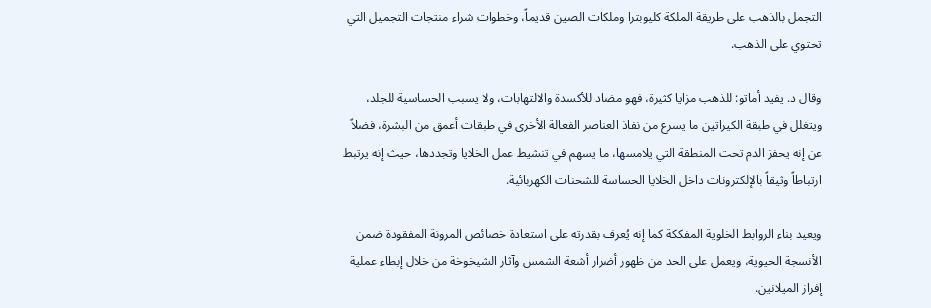التجمل بالذهب على طريقة الملكة كليوبترا وملكات الصين قديماً، وخطوات شراء منتجات التجميل التي تحتوي على الذهب.

وقال د. يفيد أماتو: للذهب مزايا كثيرة، فهو مضاد للأكسدة والالتهابات، ولا يسبب الحساسية للجلد، ويتغلل في طبقة الكيراتين ما يسرع من نفاذ العناصر الفعالة الأخرى في طبقات أعمق من البشرة، فضلاً عن إنه يحفز الدم تحت المنطقة التي يلامسها، ما يسهم في تنشيط عمل الخلايا وتجددها، حيث إنه يرتبط ارتباطاً وثيقاً بالإلكترونات داخل الخلايا الحساسة للشحنات الكهربائية.

ويعيد بناء الروابط الخلوية المفككة كما إنه يُعرف بقدرته على استعادة خصائص المرونة المفقودة ضمن الأنسجة الحيوية، ويعمل على الحد من ظهور أضرار أشعة الشمس وآثار الشيخوخة من خلال إبطاء عملية إفراز الميلانين.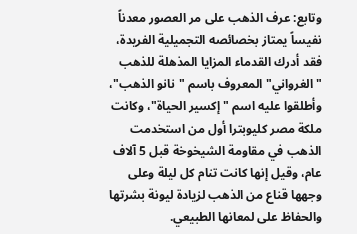وتابع: عرف الذهب على مر العصور معدناً نفيساً يمتاز بخصائصه التجميلية الفريدة، فقد أدرك القدماء المزايا المذهلة للذهب "الغرواني" المعروف باسم "نانو الذهب"، وأطلقوا عليه اسم "إكسير الحياة"، وكانت ملكة مصر كليوبترا أول من استخدمت الذهب في مقاومة الشيخوخة قبل 5 آلاف عام، وقيل إنها كانت تنام كل ليلة وعلى وجهها قناع من الذهب لزيادة ليونة بشرتها والحفاظ على لمعانها الطبيعي.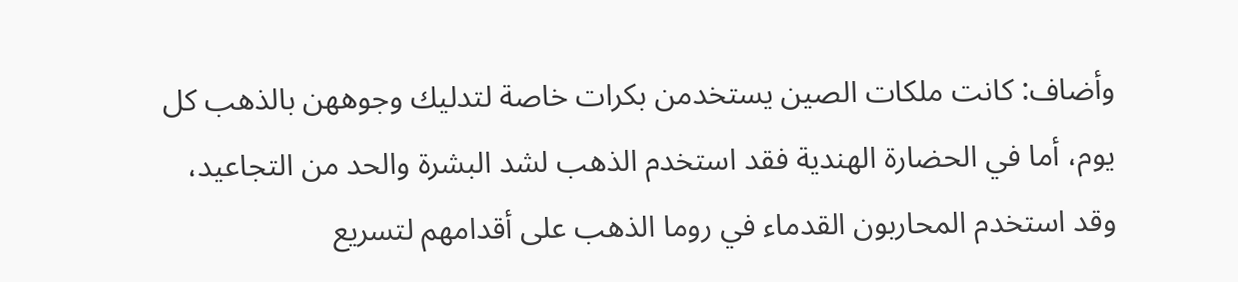وأضاف: كانت ملكات الصين يستخدمن بكرات خاصة لتدليك وجوههن بالذهب كل يوم، أما في الحضارة الهندية فقد استخدم الذهب لشد البشرة والحد من التجاعيد، وقد استخدم المحاربون القدماء في روما الذهب على أقدامهم لتسريع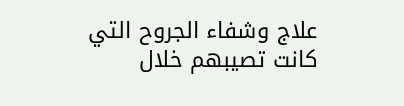علاج وشفاء الجروح التي كانت تصيبهم خلال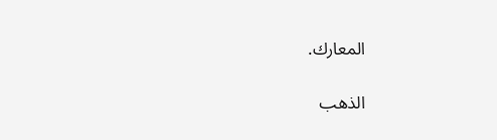المعارك.

الذهب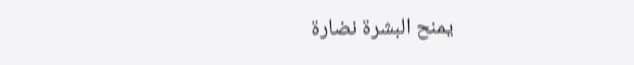يمنح البشرة نضارة